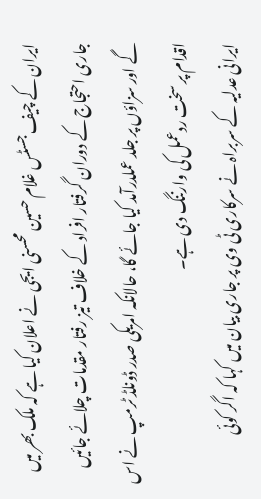ایران کے چیف جسٹس غلام حسین محسنی ایجی نے اعلان کیا ہے کہ ملک بھر میں جاری احتجاج کے دوران گرفتار افراد کے خلاف تیز رفتار مقدمات چلائے جائیں گے اور سزاؤں پر جلد عملدرآمد کیا جائے گا، حالانکہ امریکی صدر ڈونلڈ ٹرمپ نے اس اقدام پر سخت ردعمل کی وارننگ دی ہے۔
ایرانی عدلیہ کے سربراہ نے سرکاری ٹی وی پر جاری بیان میں کہا کہ اگر کوئی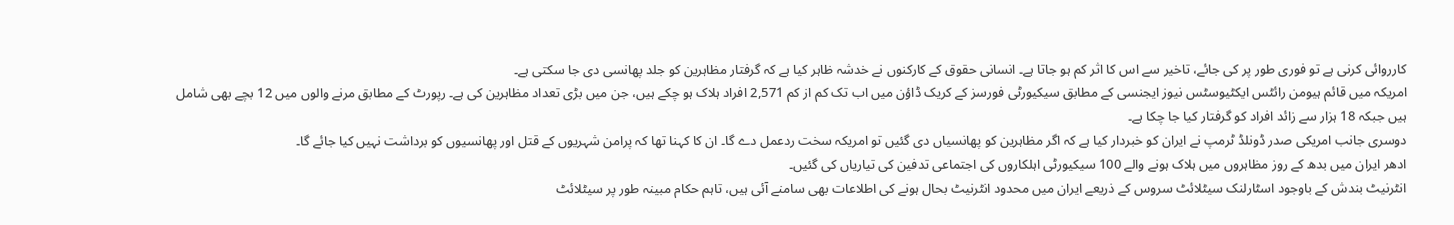کارروائی کرنی ہے تو فوری طور پر کی جائے، تاخیر سے اس کا اثر کم ہو جاتا ہے۔ انسانی حقوق کے کارکنوں نے خدشہ ظاہر کیا ہے کہ گرفتار مظاہرین کو جلد پھانسی دی جا سکتی ہے۔
امریکہ میں قائم ہیومن رائٹس ایکٹیوسٹس نیوز ایجنسی کے مطابق سیکیورٹی فورسز کے کریک ڈاؤن میں اب تک کم از کم 2,571 افراد ہلاک ہو چکے ہیں، جن میں بڑی تعداد مظاہرین کی ہے۔ رپورٹ کے مطابق مرنے والوں میں 12 بچے بھی شامل ہیں جبکہ 18 ہزار سے زائد افراد کو گرفتار کیا جا چکا ہے۔
دوسری جانب امریکی صدر ڈونلڈ ٹرمپ نے ایران کو خبردار کیا ہے کہ اگر مظاہرین کو پھانسیاں دی گئیں تو امریکہ سخت ردعمل دے گا۔ ان کا کہنا تھا کہ پرامن شہریوں کے قتل اور پھانسیوں کو برداشت نہیں کیا جائے گا۔
ادھر ایران میں بدھ کے روز مظاہروں میں ہلاک ہونے والے 100 سیکیورٹی اہلکاروں کی اجتماعی تدفین کی تیاریاں کی گئیں۔
انٹرنیٹ بندش کے باوجود اسٹارلنک سیٹلائٹ سروس کے ذریعے ایران میں محدود انٹرنیٹ بحال ہونے کی اطلاعات بھی سامنے آئی ہیں، تاہم حکام مبینہ طور پر سیٹلائٹ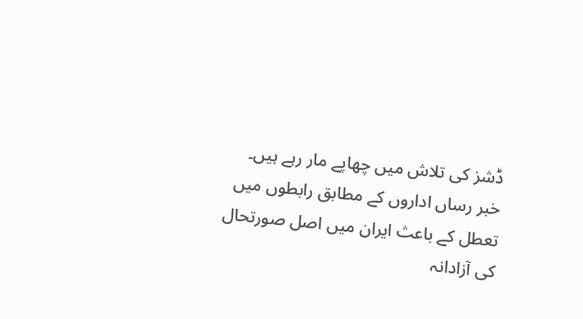ڈشز کی تلاش میں چھاپے مار رہے ہیں۔
خبر رساں اداروں کے مطابق رابطوں میں تعطل کے باعث ایران میں اصل صورتحال کی آزادانہ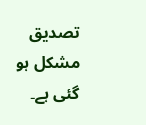تصدیق مشکل ہو گئی ہے۔